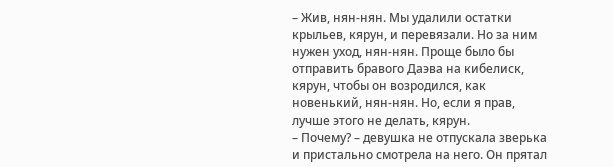– Жив, нян-нян. Мы удалили остатки крыльев, кярун, и перевязали. Но за ним нужен уход, нян-нян. Проще было бы отправить бравого Даэва на кибелиск, кярун, чтобы он возродился, как новенький, нян-нян. Но, если я прав, лучше этого не делать, кярун.
– Почему? – девушка не отпускала зверька и пристально смотрела на него. Он прятал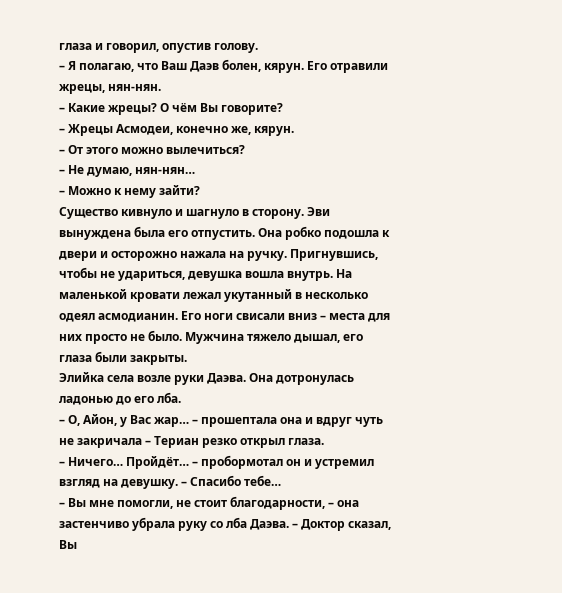глаза и говорил, опустив голову.
– Я полагаю, что Ваш Даэв болен, кярун. Его отравили жрецы, нян-нян.
– Какие жрецы? О чём Вы говорите?
– Жрецы Асмодеи, конечно же, кярун.
– От этого можно вылечиться?
– Не думаю, нян-нян…
– Можно к нему зайти?
Существо кивнуло и шагнуло в сторону. Эви вынуждена была его отпустить. Она робко подошла к двери и осторожно нажала на ручку. Пригнувшись, чтобы не удариться, девушка вошла внутрь. На маленькой кровати лежал укутанный в несколько одеял асмодианин. Его ноги свисали вниз – места для них просто не было. Мужчина тяжело дышал, его глаза были закрыты.
Элийка села возле руки Даэва. Она дотронулась ладонью до его лба.
– О, Айон, у Вас жар… – прошептала она и вдруг чуть не закричала – Териан резко открыл глаза.
– Ничего… Пройдёт… – пробормотал он и устремил взгляд на девушку. – Спасибо тебе…
– Вы мне помогли, не стоит благодарности, – она застенчиво убрала руку со лба Даэва. – Доктор сказал, Вы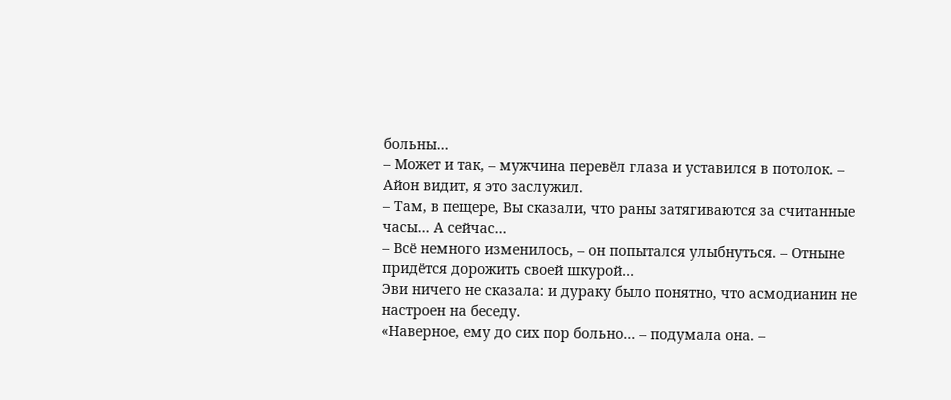больны…
– Может и так, – мужчина перевёл глаза и уставился в потолок. – Айон видит, я это заслужил.
– Там, в пещере, Вы сказали, что раны затягиваются за считанные часы… А сейчас…
– Всё немного изменилось, – он попытался улыбнуться. – Отныне придётся дорожить своей шкурой…
Эви ничего не сказала: и дураку было понятно, что асмодианин не настроен на беседу.
«Наверное, ему до сих пор больно… – подумала она. –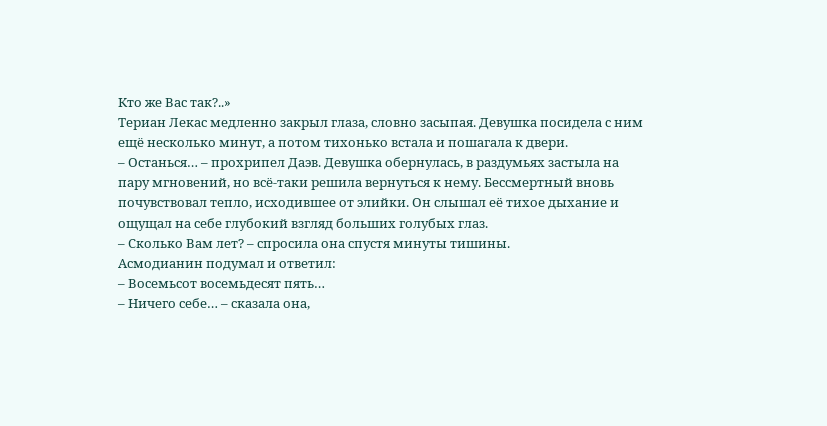Кто же Вас так?..»
Териан Лекас медленно закрыл глаза, словно засыпая. Девушка посидела с ним ещё несколько минут, а потом тихонько встала и пошагала к двери.
– Останься… – прохрипел Даэв. Девушка обернулась, в раздумьях застыла на пару мгновений, но всё-таки решила вернуться к нему. Бессмертный вновь почувствовал тепло, исходившее от элийки. Он слышал её тихое дыхание и ощущал на себе глубокий взгляд больших голубых глаз.
– Сколько Вам лет? – спросила она спустя минуты тишины.
Асмодианин подумал и ответил:
– Восемьсот восемьдесят пять…
– Ничего себе… – сказала она,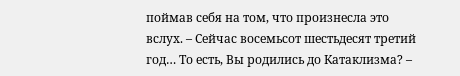поймав себя на том, что произнесла это вслух. – Сейчас восемьсот шестьдесят третий год… То есть, Вы родились до Катаклизма? –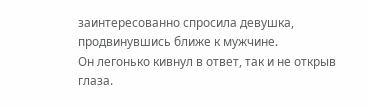заинтересованно спросила девушка, продвинувшись ближе к мужчине.
Он легонько кивнул в ответ, так и не открыв глаза.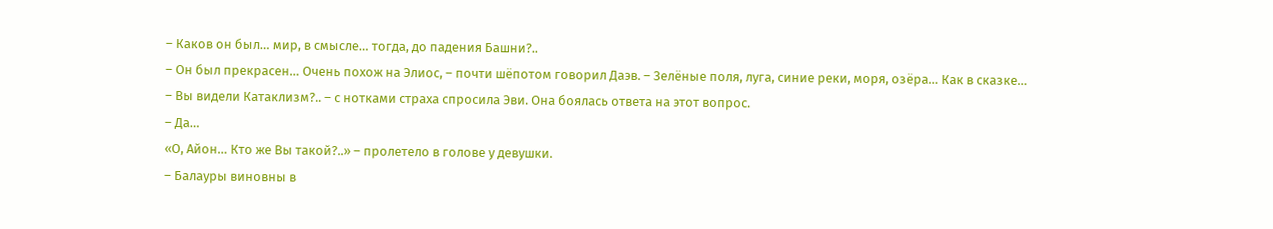– Каков он был… мир, в смысле… тогда, до падения Башни?..
– Он был прекрасен… Очень похож на Элиос, – почти шёпотом говорил Даэв. – Зелёные поля, луга, синие реки, моря, озёра… Как в сказке…
– Вы видели Катаклизм?.. – с нотками страха спросила Эви. Она боялась ответа на этот вопрос.
– Да…
«О, Айон… Кто же Вы такой?..» – пролетело в голове у девушки.
– Балауры виновны в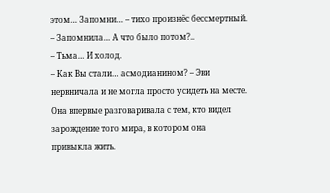этом… Запомни… – тихо произнёс бессмертный.
– Запомнила… А что было потом?..
– Тьма… И холод.
– Как Вы стали… асмодианином? – Эви нервничала и не могла просто усидеть на месте. Она впервые разговаривала с тем, кто видел зарождение того мира, в котором она привыкла жить.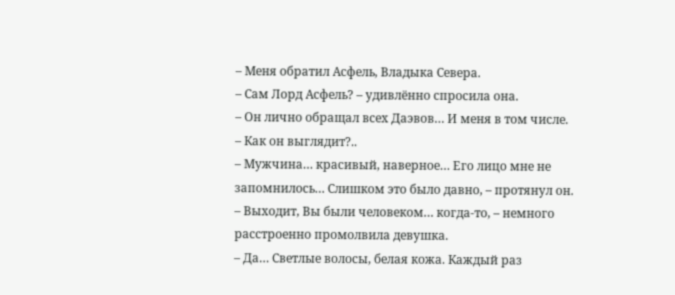– Меня обратил Асфель, Владыка Севера.
– Сам Лорд Асфель? – удивлённо спросила она.
– Он лично обращал всех Даэвов… И меня в том числе.
– Как он выглядит?..
– Мужчина… красивый, наверное… Его лицо мне не запомнилось… Слишком это было давно, – протянул он.
– Выходит, Вы были человеком… когда-то, – немного расстроенно промолвила девушка.
– Да… Светлые волосы, белая кожа. Каждый раз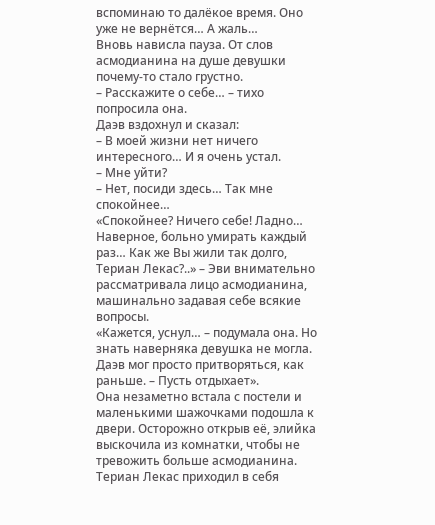вспоминаю то далёкое время. Оно уже не вернётся… А жаль…
Вновь нависла пауза. От слов асмодианина на душе девушки почему-то стало грустно.
– Расскажите о себе… – тихо попросила она.
Даэв вздохнул и сказал:
– В моей жизни нет ничего интересного… И я очень устал.
– Мне уйти?
– Нет, посиди здесь… Так мне спокойнее…
«Спокойнее? Ничего себе! Ладно… Наверное, больно умирать каждый раз… Как же Вы жили так долго, Териан Лекас?..» – Эви внимательно рассматривала лицо асмодианина, машинально задавая себе всякие вопросы.
«Кажется, уснул… – подумала она. Но знать наверняка девушка не могла. Даэв мог просто притворяться, как раньше. – Пусть отдыхает».
Она незаметно встала с постели и маленькими шажочками подошла к двери. Осторожно открыв её, элийка выскочила из комнатки, чтобы не тревожить больше асмодианина.
Териан Лекас приходил в себя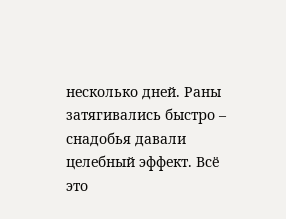несколько дней. Раны затягивались быстро – снадобья давали целебный эффект. Всё это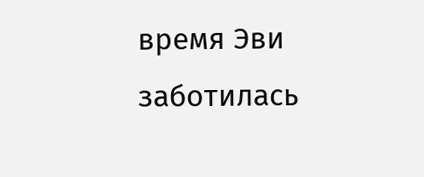время Эви заботилась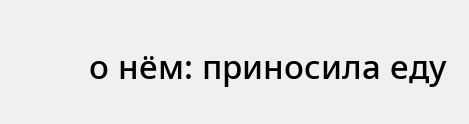о нём: приносила еду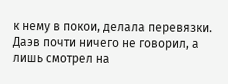к нему в покои, делала перевязки. Даэв почти ничего не говорил, а лишь смотрел на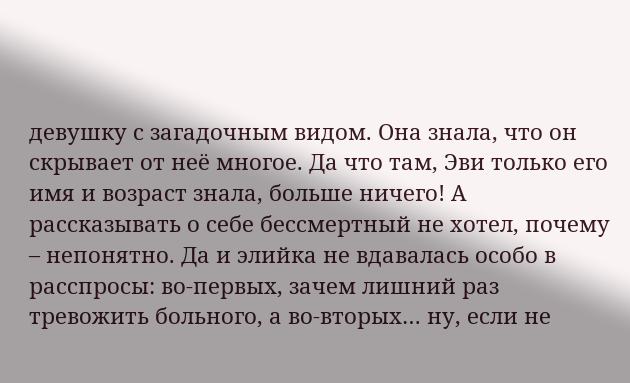девушку с загадочным видом. Она знала, что он скрывает от неё многое. Да что там, Эви только его имя и возраст знала, больше ничего! А рассказывать о себе бессмертный не хотел, почему – непонятно. Да и элийка не вдавалась особо в расспросы: во-первых, зачем лишний раз тревожить больного, а во-вторых… ну, если не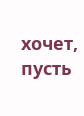хочет, пусть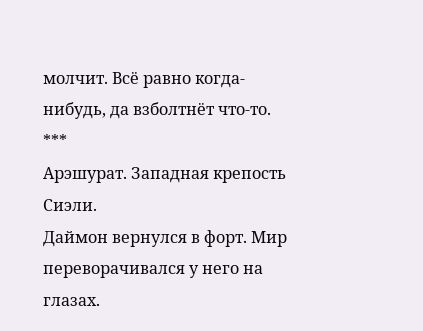молчит. Всё равно когда-нибудь, да взболтнёт что-то.
***
Арэшурат. Западная крепость Сиэли.
Даймон вернулся в форт. Мир переворачивался у него на глазах.